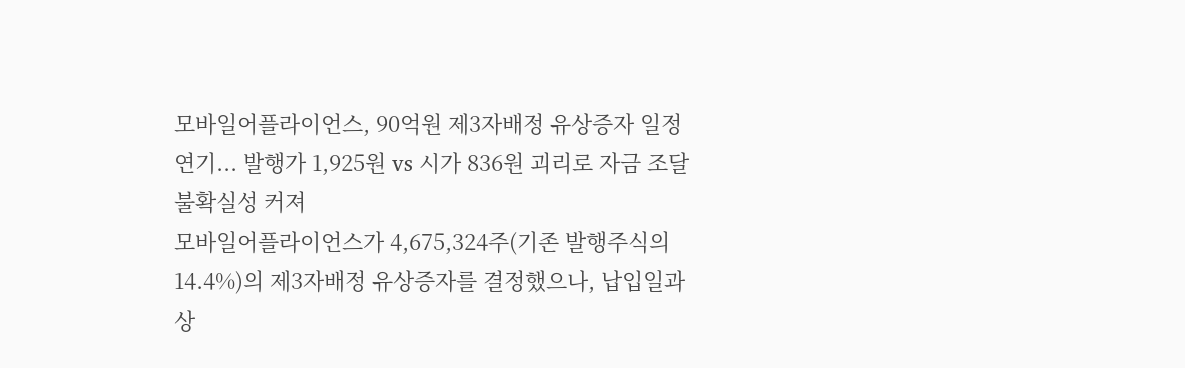모바일어플라이언스, 90억원 제3자배정 유상증자 일정 연기... 발행가 1,925원 vs 시가 836원 괴리로 자금 조달 불확실성 커져
모바일어플라이언스가 4,675,324주(기존 발행주식의 14.4%)의 제3자배정 유상증자를 결정했으나, 납입일과 상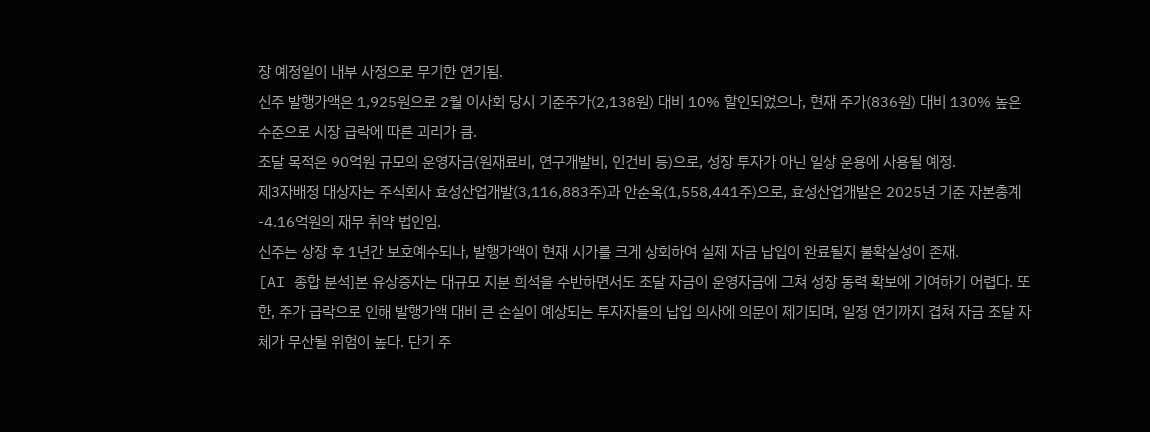장 예정일이 내부 사정으로 무기한 연기됨.
신주 발행가액은 1,925원으로 2월 이사회 당시 기준주가(2,138원) 대비 10% 할인되었으나, 현재 주가(836원) 대비 130% 높은 수준으로 시장 급락에 따른 괴리가 큼.
조달 목적은 90억원 규모의 운영자금(원재료비, 연구개발비, 인건비 등)으로, 성장 투자가 아닌 일상 운용에 사용될 예정.
제3자배정 대상자는 주식회사 효성산업개발(3,116,883주)과 안순옥(1,558,441주)으로, 효성산업개발은 2025년 기준 자본총계 -4.16억원의 재무 취약 법인임.
신주는 상장 후 1년간 보호예수되나, 발행가액이 현재 시가를 크게 상회하여 실제 자금 납입이 완료될지 불확실성이 존재.
[AI 종합 분석]본 유상증자는 대규모 지분 희석을 수반하면서도 조달 자금이 운영자금에 그쳐 성장 동력 확보에 기여하기 어렵다. 또한, 주가 급락으로 인해 발행가액 대비 큰 손실이 예상되는 투자자들의 납입 의사에 의문이 제기되며, 일정 연기까지 겹쳐 자금 조달 자체가 무산될 위험이 높다. 단기 주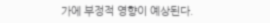가에 부정적 영향이 예상된다.